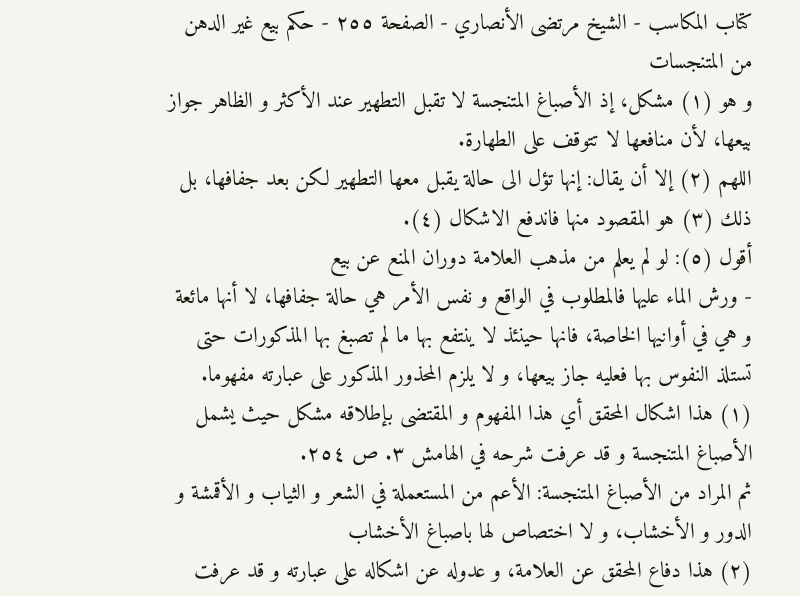كتاب المكاسب - الشيخ مرتضى الأنصاري - الصفحة ٢٥٥ - حكم بيع غير الدهن من المتنجسات
و هو (١) مشكل، إذ الأصباغ المتنجسة لا تقبل التطهير عند الأكثر و الظاهر جواز بيعها، لأن منافعها لا تتوقف على الطهارة.
اللهم (٢) إلا أن يقال: إنها تؤل الى حالة يقبل معها التطهير لكن بعد جفافها، بل ذلك (٣) هو المقصود منها فاندفع الاشكال (٤).
أقول (٥): لو لم يعلم من مذهب العلامة دوران المنع عن بيع
- ورش الماء عليها فالمطلوب في الواقع و نفس الأمر هي حالة جفافها، لا أنها مائعة و هي في أوانيها الخاصة، فانها حينئذ لا ينتفع بها ما لم تصبغ بها المذكورات حتى تستلذ النفوس بها فعليه جاز بيعها، و لا يلزم المحذور المذكور على عبارته مفهوما.
(١) هذا اشكال المحقق أي هذا المفهوم و المقتضى بإطلاقه مشكل حيث يشمل الأصباغ المتنجسة و قد عرفت شرحه في الهامش ٣. ص ٢٥٤.
ثم المراد من الأصباغ المتنجسة: الأعم من المستعملة في الشعر و الثياب و الأقمشة و الدور و الأخشاب، و لا اختصاص لها باصباغ الأخشاب
(٢) هذا دفاع المحقق عن العلامة، و عدوله عن اشكاله على عبارته و قد عرفت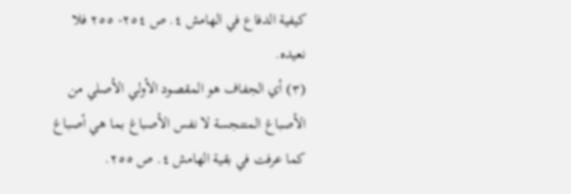كيفية الدفاع في الهامش ٤. ص ٢٥٤- ٢٥٥ فلا نعيده.
(٣) أي الجفاف هو المقصود الأولي الأصلي من الأصباغ المتنجسة لا نفس الأصباغ بما هي أصباغ كما عرفت في بقية الهامش ٤. ص ٢٥٥.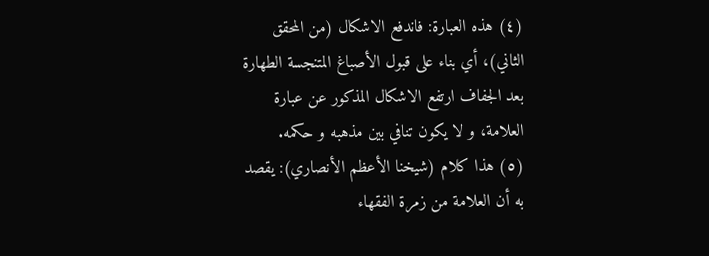(٤) هذه العبارة: فاندفع الاشكال (من المحقق الثاني)، أي بناء على قبول الأصباغ المتنجسة الطهارة بعد الجفاف ارتفع الاشكال المذكور عن عبارة العلامة، و لا يكون تنافي بين مذهبه و حكمه.
(٥) هذا كلام (شيخنا الأعظم الأنصاري): يقصد به أن العلامة من زمرة الفقهاء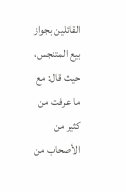القائلين بجواز بيع المتنجس، حيث قال: مع ما عرفت من كثير من الأصحاب من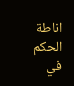اناطة الحكم في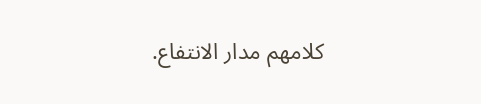كلامهم مدار الانتفاع.